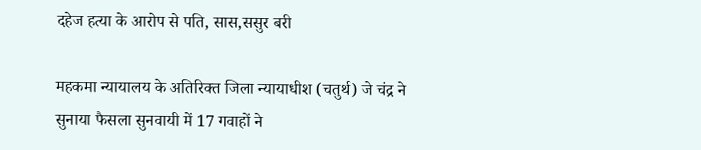दहेज हत्या के आरोप से पति, सास,ससुर बरी

महकमा न्यायालय के अतिरिक्त जिला न्यायाधीश (चतुर्थ) जे चंद्र ने सुनाया फैसला सुनवायी में 17 गवाहों ने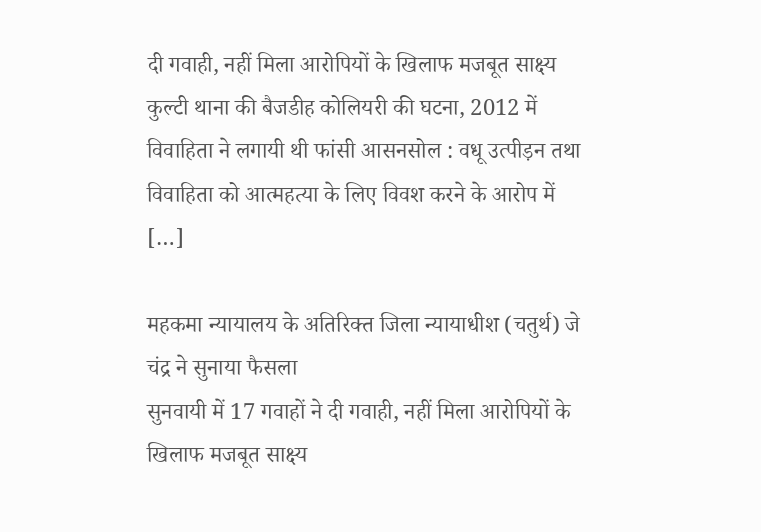दी गवाही, नहीं मिला आरोपियों के खिलाफ मजबूत साक्ष्य कुल्टी थाना की बैजडीह कोलियरी की घटना, 2012 में विवाहिता ने लगायी थी फांसी आसनसोल : वधू उत्पीड़न तथा विवाहिता को आत्महत्या के लिए विवश करने के आरोप में […]

महकमा न्यायालय के अतिरिक्त जिला न्यायाधीश (चतुर्थ) जे चंद्र ने सुनाया फैसला
सुनवायी में 17 गवाहों ने दी गवाही, नहीं मिला आरोपियों के खिलाफ मजबूत साक्ष्य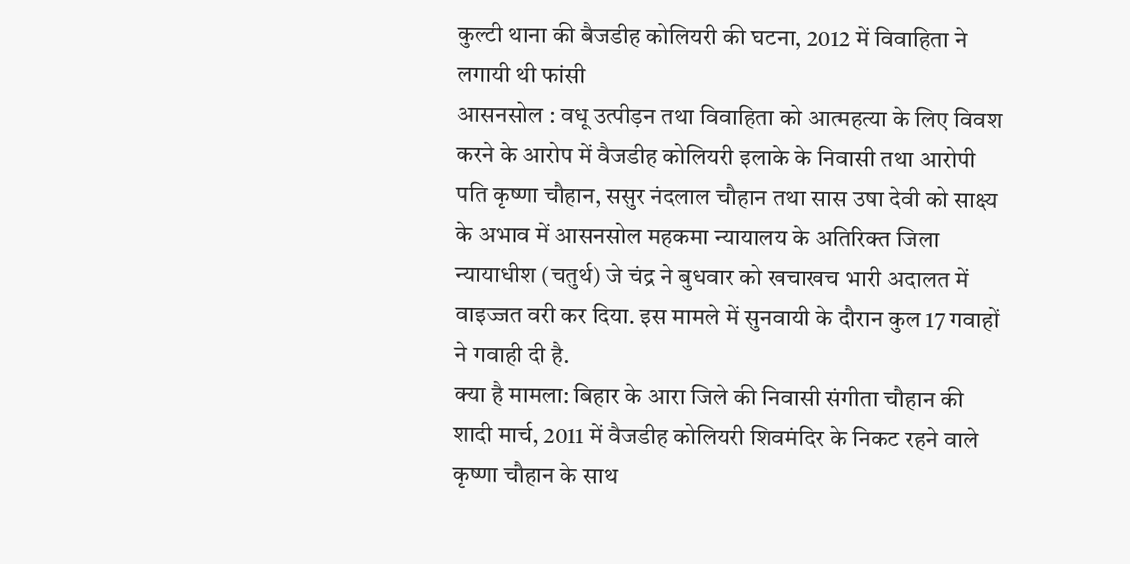कुल्टी थाना की बैजडीह कोलियरी की घटना, 2012 में विवाहिता ने लगायी थी फांसी
आसनसोल : वधू उत्पीड़न तथा विवाहिता को आत्महत्या के लिए विवश करने के आरोप में वैजडीह कोलियरी इलाके के निवासी तथा आरोपी पति कृष्णा चौहान, ससुर नंदलाल चौहान तथा सास उषा देवी को साक्ष्य के अभाव में आसनसोल महकमा न्यायालय के अतिरिक्त जिला न्यायाधीश (चतुर्थ) जे चंद्र ने बुधवार को खचाखच भारी अदालत में वाइज्जत वरी कर दिया. इस मामले में सुनवायी के दौरान कुल 17 गवाहों ने गवाही दी है.
क्या है मामला: बिहार के आरा जिले की निवासी संगीता चौहान की शादी मार्च, 2011 में वैजडीह कोलियरी शिवमंदिर के निकट रहने वाले कृष्णा चौहान के साथ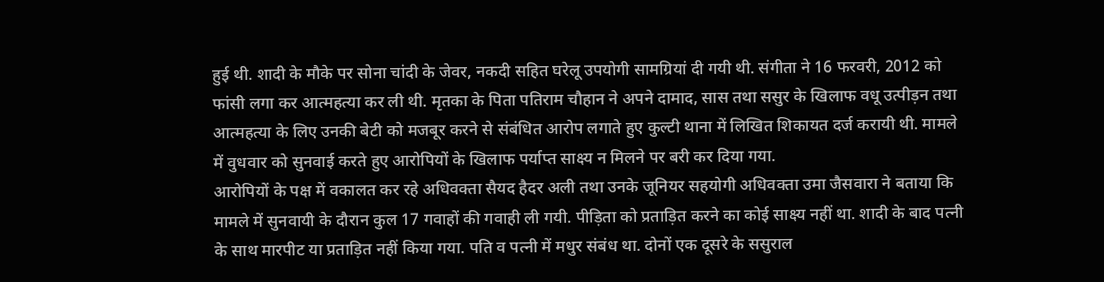हुई थी. शादी के मौके पर सोना चांदी के जेवर, नकदी सहित घरेलू उपयोगी सामग्रियां दी गयी थी. संगीता ने 16 फरवरी, 2012 को फांसी लगा कर आत्महत्या कर ली थी. मृतका के पिता पतिराम चौहान ने अपने दामाद, सास तथा ससुर के खिलाफ वधू उत्पीड़न तथा आत्महत्या के लिए उनकी बेटी को मजबूर करने से संबंधित आरोप लगाते हुए कुल्टी थाना में लिखित शिकायत दर्ज करायी थी. मामले में वुधवार को सुनवाई करते हुए आरोपियों के खिलाफ पर्याप्त साक्ष्य न मिलने पर बरी कर दिया गया.
आरोपियों के पक्ष में वकालत कर रहे अधिवक्ता सैयद हैदर अली तथा उनके जूनियर सहयोगी अधिवक्ता उमा जैसवारा ने बताया कि मामले में सुनवायी के दौरान कुल 17 गवाहों की गवाही ली गयी. पीड़िता को प्रताड़ित करने का कोई साक्ष्य नहीं था. शादी के बाद पत्नी के साथ मारपीट या प्रताड़ित नहीं किया गया. पति व पत्नी में मधुर संबंध था. दोनों एक दूसरे के ससुराल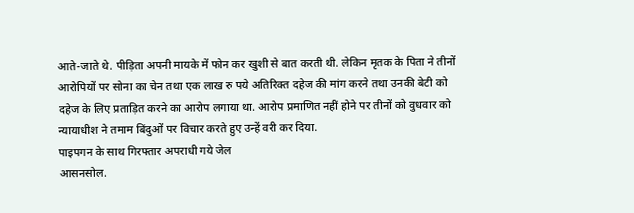आते-जाते थे. पीड़िता अपनी मायके में फोन कर खुशी से बात करती थी. लेकिन मृतक के पिता ने तीनों आरोपियों पर सोना का चेन तथा एक लाख रु पये अतिरिक्त दहेज की मांग करने तथा उनकी बेटी को दहेज के लिए प्रताड़ित करने का आरोप लगाया था. आरोप प्रमाणित नहीं होने पर तीनों को वुधवार को न्यायाधीश ने तमाम बिंदुओं पर विचार करते हुए उन्हें वरी कर दिया.
पाइपगन के साथ गिरफ्तार अपराधी गये जेल
आसनसोल.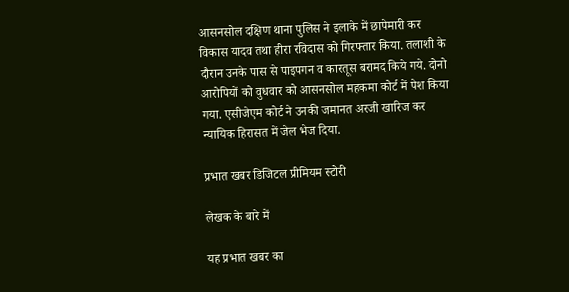आसनसोल दक्षिण थाना पुलिस ने इलाके में छापेमारी कर विकास यादव तथा हीरा रविदास को गिरफ्तार किया. तलाशी के दौरान उनके पास से पाइपगन व कारतूस बरामद किये गये. दोनो आरोपियों को वुधवार को आसनसोल महकमा कोर्ट में पेश किया गया. एसीजेएम कोर्ट ने उनकी जमानत अरजी खारिज कर न्यायिक हिरासत में जेल भेज दिया.

प्रभात खबर डिजिटल प्रीमियम स्टोरी

लेखक के बारे में

यह प्रभात खबर का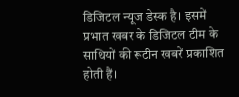डिजिटल न्यूज डेस्क है। इसमें प्रभात खबर के डिजिटल टीम के साथियों की रूटीन खबरें प्रकाशित होती हैं।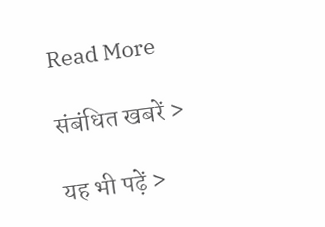Read More

संबंधित खबरें >

यह भी पढ़ें >